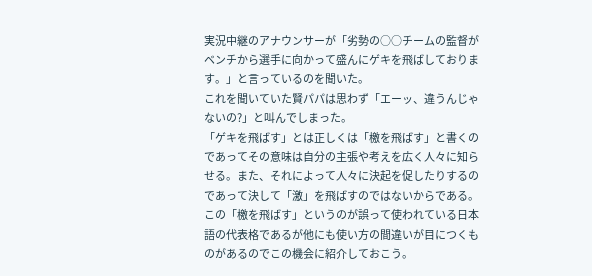実況中継のアナウンサーが「劣勢の○○チームの監督がベンチから選手に向かって盛んにゲキを飛ばしております。」と言っているのを聞いた。
これを聞いていた賢パパは思わず「エーッ、違うんじゃないの?」と叫んでしまった。
「ゲキを飛ばす」とは正しくは「檄を飛ばす」と書くのであってその意味は自分の主張や考えを広く人々に知らせる。また、それによって人々に決起を促したりするのであって決して「激」を飛ばすのではないからである。
この「檄を飛ばす」というのが誤って使われている日本語の代表格であるが他にも使い方の間違いが目につくものがあるのでこの機会に紹介しておこう。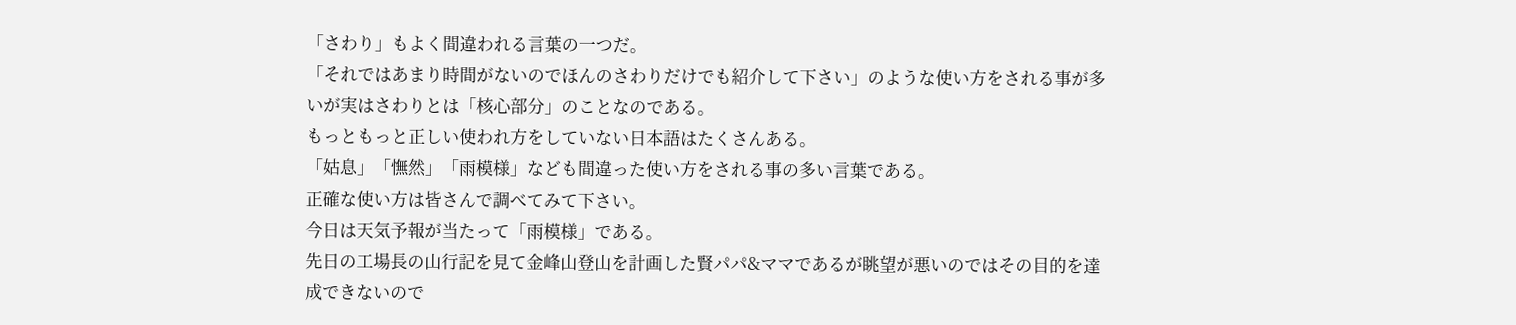「さわり」もよく間違われる言葉の一つだ。
「それではあまり時間がないのでほんのさわりだけでも紹介して下さい」のような使い方をされる事が多いが実はさわりとは「核心部分」のことなのである。
もっともっと正しい使われ方をしていない日本語はたくさんある。
「姑息」「憮然」「雨模様」なども間違った使い方をされる事の多い言葉である。
正確な使い方は皆さんで調べてみて下さい。
今日は天気予報が当たって「雨模様」である。
先日の工場長の山行記を見て金峰山登山を計画した賢パパ&ママであるが眺望が悪いのではその目的を達成できないので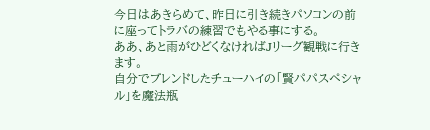今日はあきらめて、昨日に引き続きパソコンの前に座ってトラバの練習でもやる事にする。
ああ、あと雨がひどくなければJリーグ観戦に行きます。
自分でブレンドしたチューハイの「賢パパスペシャル」を魔法瓶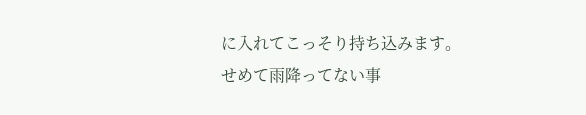に入れてこっそり持ち込みます。
せめて雨降ってない事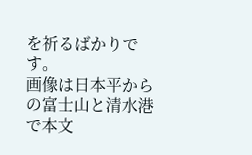を祈るばかりです。
画像は日本平からの富士山と清水港で本文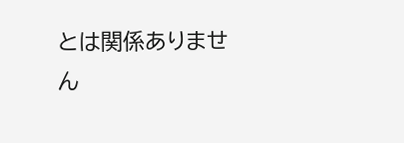とは関係ありません